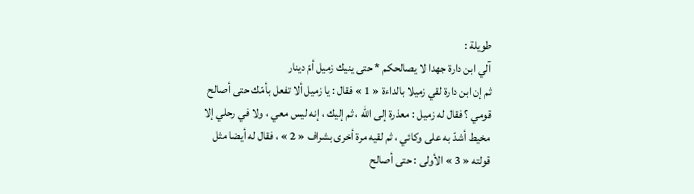طويلة :
آلي ابن دارة جهدا لا يصالحكم * حتى ينيك زميل أمّ دينار
ثم إن ابن دارة لقي زميلا بالداءة « 1 » فقال : يا زميل ألا تفعل بأمّك حتى أصالح قومي ؟ فقال له زميل : معذرة إلى اللّه ، ثم إليك ، إنه ليس معي ، ولا في رحلي إلا مخيط أشدّ به على وكائي ، ثم لقيه مرة أخرى بشراف « 2 » ، فقال له أيضا مثل قولته « 3 » الأولى : حتى أصالح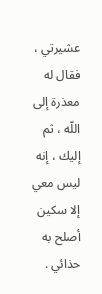عشيرتي ، فقال له معذرة إلى اللّه ، ثم إليك ، إنه ليس معي إلا سكين أصلح به حذائي .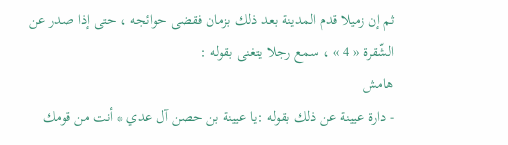ثم إن زميلا قدم المدينة بعد ذلك بزمان فقضى حوائجه ، حتى إذا صدر عن الشّقرة « 4 » ، سمع رجلا يتغنى بقوله :
هامش
- دارة عيينة عن ذلك بقوله :يا عيينة بن حصن آل عدي * أنت من قومك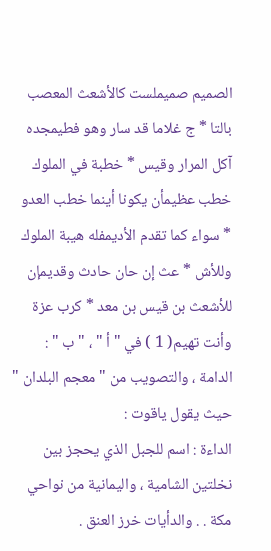الصميم صميملست كالأشعث المعصب بالتا * ج غلاما قد سار وهو فطيمجده آكل المرار وقيس * خطبة في الملوك خطب عظيمأن يكونا أينما خطب العدو * سواء كما تقدم الأديمفله هيبة الملوك وللأش * عث إن حان حادث وقديمإن للأشعث بن قيس بن معد * كرب عزة وأنت تهيم( 1 ) في " أ " ، " ب " : الدامة ، والتصويب من " معجم البلدان " حيث يقول ياقوت :
الداءة : اسم للجبل الذي يحجز بين نخلتين الشامية ، واليمانية من نواحي مكة . . والدأيات خرز العنق .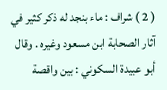( 2 ) شراف : ماء بنجد له ذكر كثير في آثار الصحابة ابن مسعود وغيره . وقال أبو عبيدة السكوني : بين واقصة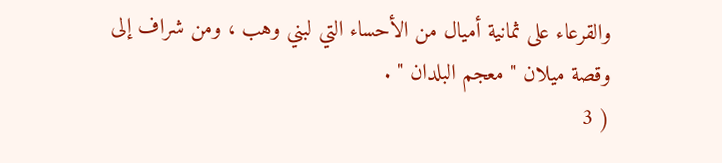والقرعاء على ثمانية أميال من الأحساء التي لبني وهب ، ومن شراف إلى وقصة ميلان " معجم البلدان " .
( 3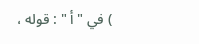) في " أ " : قوله ،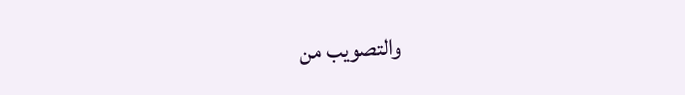والتصويب من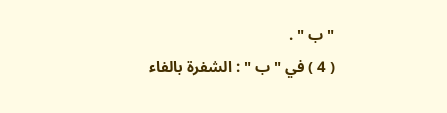" ب " .
( 4 ) في " ب " : الشفرة بالفاء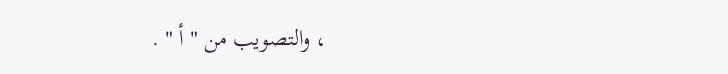، والتصويب من " أ " .